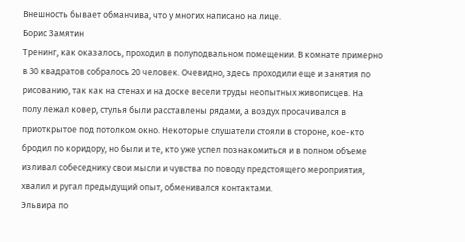Внешность бывает обманчива, что у многих написано на лице.
Борис Замятин
Тренинг, как оказалось, проходил в полуподвальном помещении. В комнате примерно в 30 квадратов собралось 20 человек. Очевидно, здесь проходили еще и занятия по рисованию, так как на стенах и на доске весели труды неопытных живописцев. На полу лежал ковер, стулья были расставлены рядами, а воздух просачивался в приоткрытое под потолком окно. Некоторые слушатели стояли в стороне, кое-кто бродил по коридору, но были и те, кто уже успел познакомиться и в полном объеме изливал собеседнику свои мысли и чувства по поводу предстоящего мероприятия, хвалил и ругал предыдущий опыт, обменивался контактами.
Эльвира по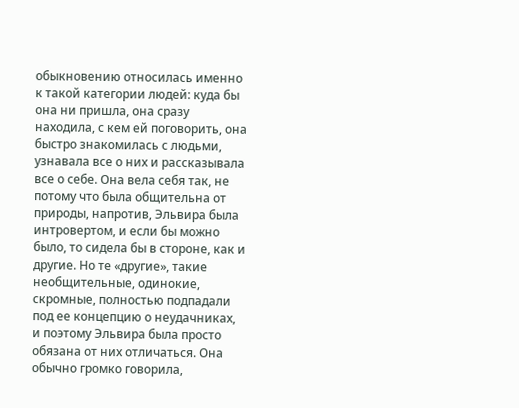обыкновению относилась именно к такой категории людей: куда бы она ни пришла, она сразу находила, с кем ей поговорить, она быстро знакомилась с людьми, узнавала все о них и рассказывала все о себе. Она вела себя так, не потому что была общительна от природы, напротив, Эльвира была интровертом, и если бы можно было, то сидела бы в стороне, как и другие. Но те «другие», такие необщительные, одинокие, скромные, полностью подпадали под ее концепцию о неудачниках, и поэтому Эльвира была просто обязана от них отличаться. Она обычно громко говорила,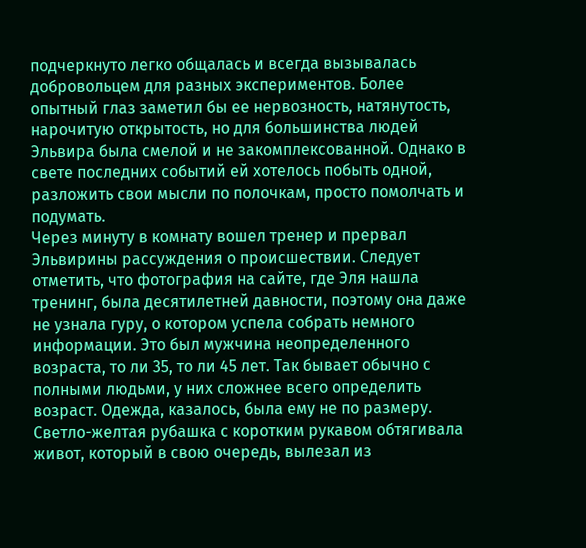подчеркнуто легко общалась и всегда вызывалась добровольцем для разных экспериментов. Более опытный глаз заметил бы ее нервозность, натянутость, нарочитую открытость, но для большинства людей Эльвира была смелой и не закомплексованной. Однако в свете последних событий ей хотелось побыть одной, разложить свои мысли по полочкам, просто помолчать и подумать.
Через минуту в комнату вошел тренер и прервал Эльвирины рассуждения о происшествии. Следует отметить, что фотография на сайте, где Эля нашла тренинг, была десятилетней давности, поэтому она даже не узнала гуру, о котором успела собрать немного информации. Это был мужчина неопределенного возраста, то ли 35, то ли 45 лет. Так бывает обычно с полными людьми, у них сложнее всего определить возраст. Одежда, казалось, была ему не по размеру. Светло-желтая рубашка с коротким рукавом обтягивала живот, который в свою очередь, вылезал из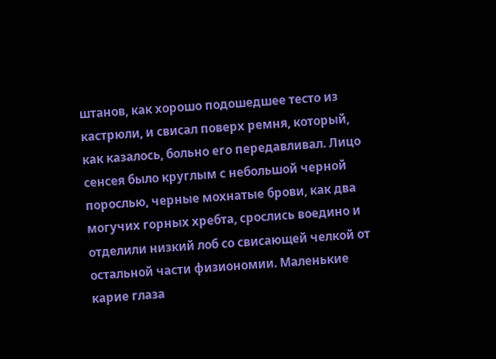штанов, как хорошо подошедшее тесто из кастрюли, и свисал поверх ремня, который, как казалось, больно его передавливал. Лицо сенсея было круглым с небольшой черной порослью, черные мохнатые брови, как два могучих горных хребта, срослись воедино и отделили низкий лоб со свисающей челкой от остальной части физиономии. Маленькие карие глаза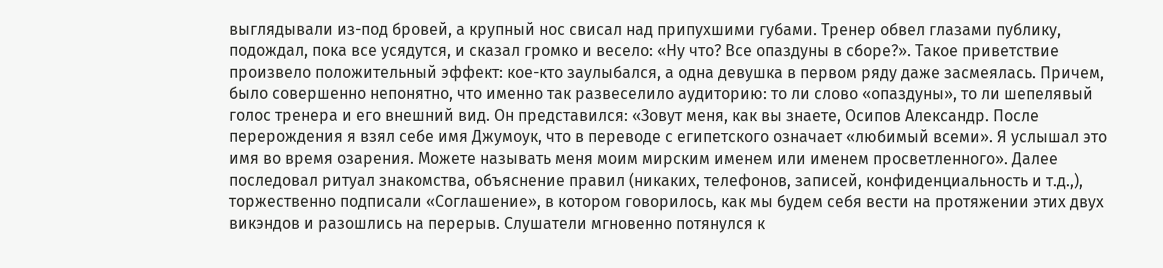выглядывали из-под бровей, а крупный нос свисал над припухшими губами. Тренер обвел глазами публику, подождал, пока все усядутся, и сказал громко и весело: «Ну что? Все опаздуны в сборе?». Такое приветствие произвело положительный эффект: кое-кто заулыбался, а одна девушка в первом ряду даже засмеялась. Причем, было совершенно непонятно, что именно так развеселило аудиторию: то ли слово «опаздуны», то ли шепелявый голос тренера и его внешний вид. Он представился: «Зовут меня, как вы знаете, Осипов Александр. После перерождения я взял себе имя Джумоук, что в переводе с египетского означает «любимый всеми». Я услышал это имя во время озарения. Можете называть меня моим мирским именем или именем просветленного». Далее последовал ритуал знакомства, объяснение правил (никаких, телефонов, записей, конфиденциальность и т.д.,), торжественно подписали «Соглашение», в котором говорилось, как мы будем себя вести на протяжении этих двух викэндов и разошлись на перерыв. Слушатели мгновенно потянулся к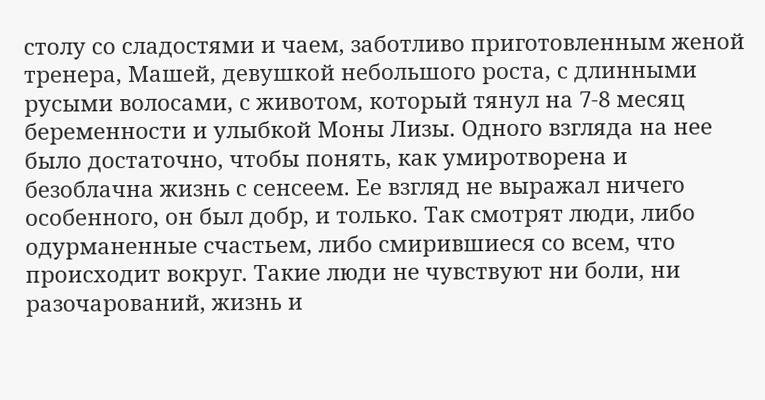столу со сладостями и чаем, заботливо приготовленным женой тренера, Машей, девушкой небольшого роста, с длинными русыми волосами, с животом, который тянул на 7-8 месяц беременности и улыбкой Моны Лизы. Одного взгляда на нее было достаточно, чтобы понять, как умиротворена и безоблачна жизнь с сенсеем. Ее взгляд не выражал ничего особенного, он был добр, и только. Так смотрят люди, либо одурманенные счастьем, либо смирившиеся со всем, что происходит вокруг. Такие люди не чувствуют ни боли, ни разочарований, жизнь и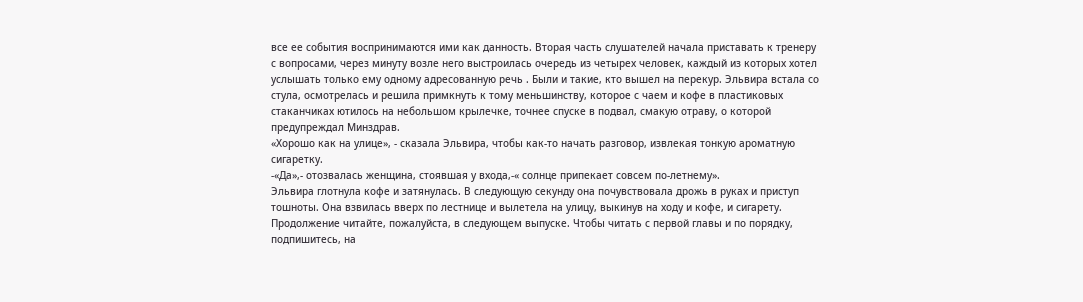все ее события воспринимаются ими как данность. Вторая часть слушателей начала приставать к тренеру с вопросами, через минуту возле него выстроилась очередь из четырех человек, каждый из которых хотел услышать только ему одному адресованную речь . Были и такие, кто вышел на перекур. Эльвира встала со стула, осмотрелась и решила примкнуть к тому меньшинству, которое с чаем и кофе в пластиковых стаканчиках ютилось на небольшом крылечке, точнее спуске в подвал, смакую отраву, о которой предупреждал Минздрав.
«Хорошо как на улице», - сказала Эльвира, чтобы как-то начать разговор, извлекая тонкую ароматную сигаретку.
-«Да»,- отозвалась женщина, стоявшая у входа,-« солнце припекает совсем по-летнему».
Эльвира глотнула кофе и затянулась. В следующую секунду она почувствовала дрожь в руках и приступ тошноты. Она взвилась вверх по лестнице и вылетела на улицу, выкинув на ходу и кофе, и сигарету.
Продолжение читайте, пожалуйста, в следующем выпуске. Чтобы читать с первой главы и по порядку, подпишитесь, на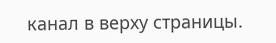канал в верху страницы.